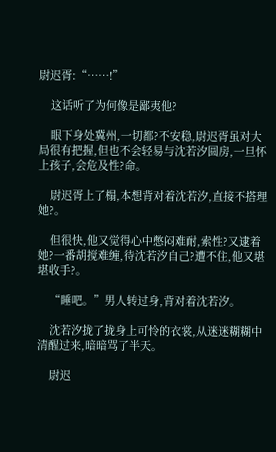尉迟胥:“……!”

    这话听了为何像是鄙夷他?

    眼下身处冀州,一切都?不安稳,尉迟胥虽对大局很有把握,但也不会轻易与沈若汐圆房,一旦怀上孩子,会危及性?命。

    尉迟胥上了榻,本想背对着沈若汐,直接不搭理她?。

    但很快,他又觉得心中憋闷难耐,索性?又逮着她?一番胡搅难缠,待沈若汐自己?遭不住,他又堪堪收手?。

    “睡吧。”男人转过身,背对着沈若汐。

    沈若汐拢了拢身上可怜的衣裳,从迷迷糊糊中清醒过来,暗暗骂了半天。

    尉迟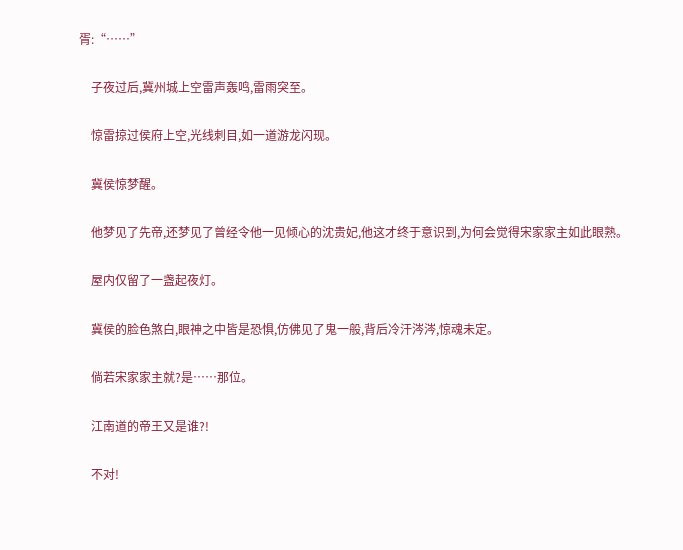胥:“……”

    子夜过后,冀州城上空雷声轰鸣,雷雨突至。

    惊雷掠过侯府上空,光线刺目,如一道游龙闪现。

    冀侯惊梦醒。

    他梦见了先帝,还梦见了曾经令他一见倾心的沈贵妃,他这才终于意识到,为何会觉得宋家家主如此眼熟。

    屋内仅留了一盏起夜灯。

    冀侯的脸色煞白,眼神之中皆是恐惧,仿佛见了鬼一般,背后冷汗涔涔,惊魂未定。

    倘若宋家家主就?是……那位。

    江南道的帝王又是谁?!

    不对!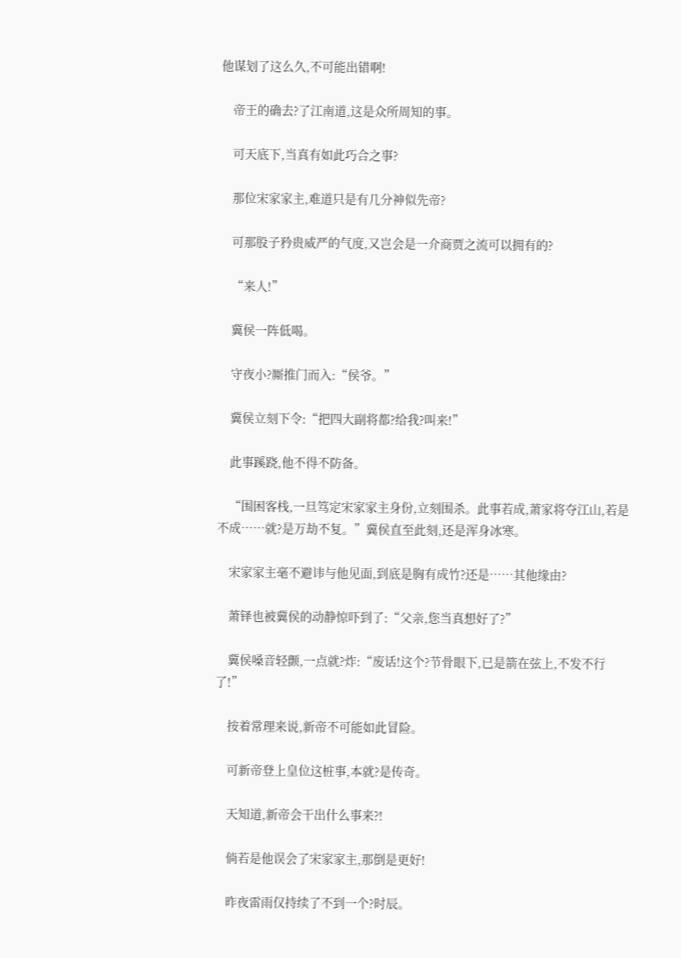他谋划了这么久,不可能出错啊!

    帝王的确去?了江南道,这是众所周知的事。

    可天底下,当真有如此巧合之事?

    那位宋家家主,难道只是有几分神似先帝?

    可那股子矜贵威严的气度,又岂会是一介商贾之流可以拥有的?

    “来人!”

    冀侯一阵低喝。

    守夜小?厮推门而入:“侯爷。”

    冀侯立刻下令:“把四大副将都?给我?叫来!”

    此事蹊跷,他不得不防备。

    “围困客栈,一旦笃定宋家家主身份,立刻围杀。此事若成,萧家将夺江山,若是不成……就?是万劫不复。”冀侯直至此刻,还是浑身冰寒。

    宋家家主毫不避讳与他见面,到底是胸有成竹?还是……其他缘由?

    萧铎也被冀侯的动静惊吓到了:“父亲,您当真想好了?”

    冀侯嗓音轻颤,一点就?炸:“废话!这个?节骨眼下,已是箭在弦上,不发不行了!”

    按着常理来说,新帝不可能如此冒险。

    可新帝登上皇位这桩事,本就?是传奇。

    天知道,新帝会干出什么事来?!

    倘若是他误会了宋家家主,那倒是更好!

    昨夜雷雨仅持续了不到一个?时辰。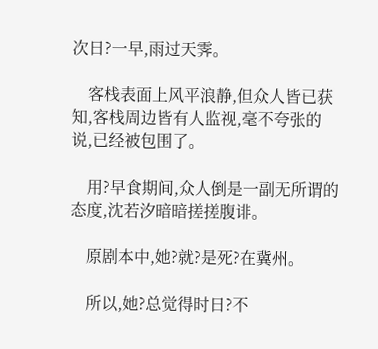次日?一早,雨过天霁。

    客栈表面上风平浪静,但众人皆已获知,客栈周边皆有人监视,毫不夸张的说,已经被包围了。

    用?早食期间,众人倒是一副无所谓的态度,沈若汐暗暗搓搓腹诽。

    原剧本中,她?就?是死?在冀州。

    所以,她?总觉得时日?不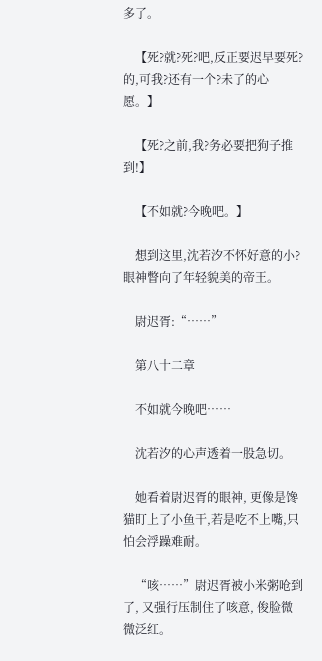多了。

    【死?就?死?吧,反正要迟早要死?的,可我?还有一个?未了的心愿。】

    【死?之前,我?务必要把狗子推到!】

    【不如就?今晚吧。】

    想到这里,沈若汐不怀好意的小?眼神瞥向了年轻貌美的帝王。

    尉迟胥:“……”

    第八十二章

    不如就今晚吧……

    沈若汐的心声透着一股急切。

    她看着尉迟胥的眼神, 更像是馋猫盯上了小鱼干,若是吃不上嘴,只怕会浮躁难耐。

    “咳……”尉迟胥被小米粥呛到了, 又强行压制住了咳意, 俊脸微微泛红。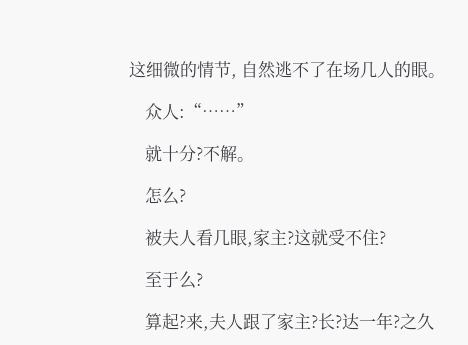这细微的情节, 自然逃不了在场几人的眼。

    众人:“……”

    就十分?不解。

    怎么?

    被夫人看几眼,家主?这就受不住?

    至于么?

    算起?来,夫人跟了家主?长?达一年?之久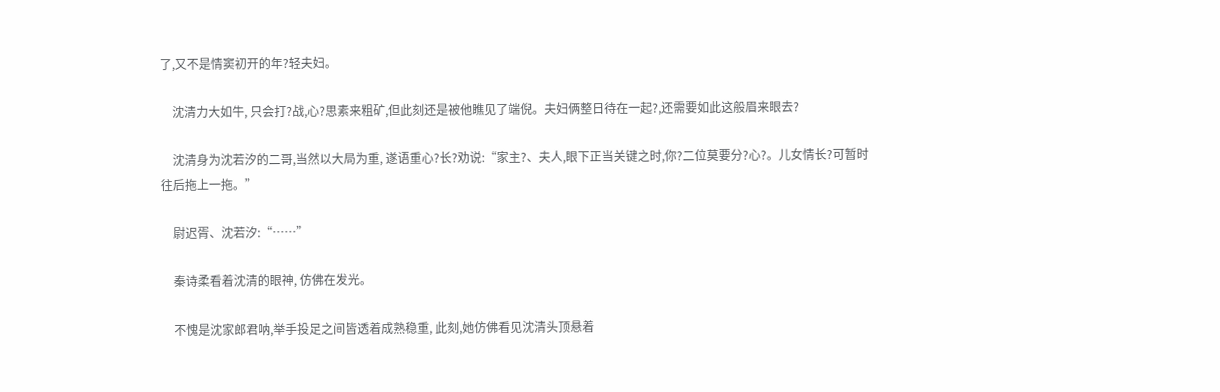了,又不是情窦初开的年?轻夫妇。

    沈清力大如牛, 只会打?战,心?思素来粗矿,但此刻还是被他瞧见了端倪。夫妇俩整日待在一起?,还需要如此这般眉来眼去?

    沈清身为沈若汐的二哥,当然以大局为重, 遂语重心?长?劝说:“家主?、夫人,眼下正当关键之时,你?二位莫要分?心?。儿女情长?可暂时往后拖上一拖。”

    尉迟胥、沈若汐:“……”

    秦诗柔看着沈清的眼神, 仿佛在发光。

    不愧是沈家郎君呐,举手投足之间皆透着成熟稳重, 此刻,她仿佛看见沈清头顶悬着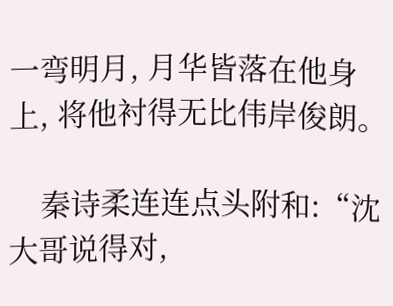一弯明月, 月华皆落在他身上, 将他衬得无比伟岸俊朗。

    秦诗柔连连点头附和:“沈大哥说得对,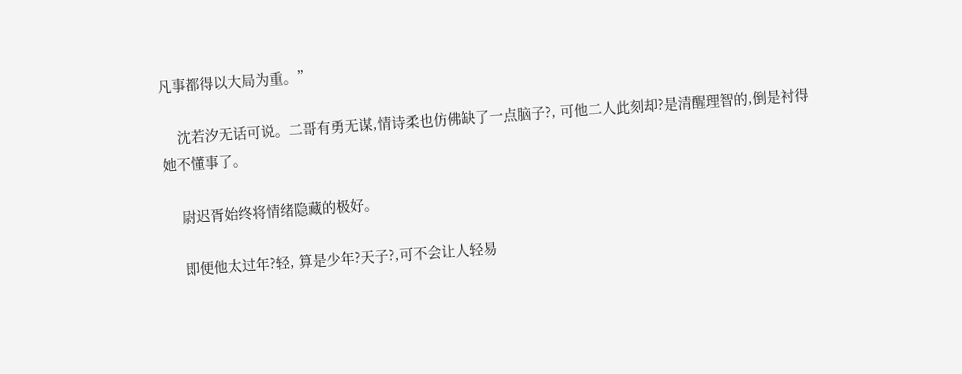凡事都得以大局为重。”

    沈若汐无话可说。二哥有勇无谋,情诗柔也仿佛缺了一点脑子?, 可他二人此刻却?是清醒理智的,倒是衬得她不懂事了。

    尉迟胥始终将情绪隐藏的极好。

    即便他太过年?轻, 算是少年?天子?,可不会让人轻易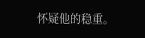怀疑他的稳重。